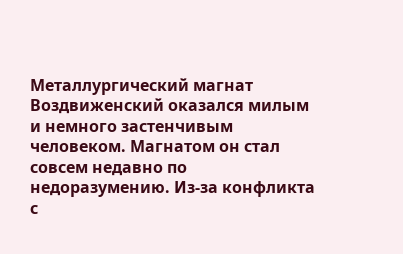Металлургический магнат Воздвиженский оказался милым и немного застенчивым человеком. Магнатом он стал совсем недавно по недоразумению. Из-за конфликта с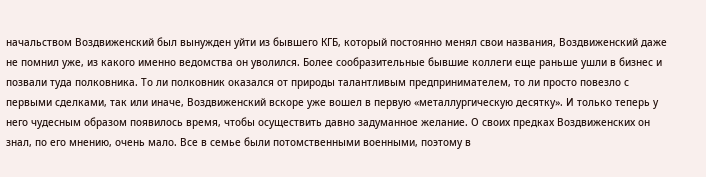начальством Воздвиженский был вынужден уйти из бывшего КГБ, который постоянно менял свои названия, Воздвиженский даже не помнил уже, из какого именно ведомства он уволился. Более сообразительные бывшие коллеги еще раньше ушли в бизнес и позвали туда полковника. То ли полковник оказался от природы талантливым предпринимателем, то ли просто повезло с первыми сделками, так или иначе, Воздвиженский вскоре уже вошел в первую «металлургическую десятку». И только теперь у него чудесным образом появилось время, чтобы осуществить давно задуманное желание. О своих предках Воздвиженских он знал, по его мнению, очень мало. Все в семье были потомственными военными, поэтому в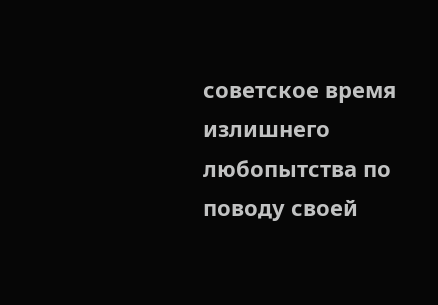советское время излишнего любопытства по поводу своей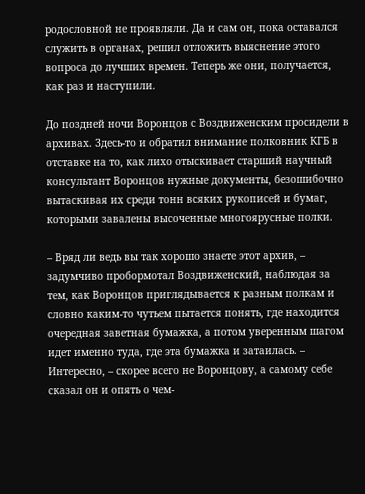родословной не проявляли. Да и сам он, пока оставался служить в органах, решил отложить выяснение этого вопроса до лучших времен. Теперь же они, получается, как раз и наступили.

До поздней ночи Воронцов с Воздвиженским просидели в архивах. Здесь-то и обратил внимание полковник КГБ в отставке на то, как лихо отыскивает старший научный консультант Воронцов нужные документы, безошибочно вытаскивая их среди тонн всяких рукописей и бумаг, которыми завалены высоченные многоярусные полки.

– Вряд ли ведь вы так хорошо знаете этот архив, – задумчиво пробормотал Воздвиженский, наблюдая за тем, как Воронцов приглядывается к разным полкам и словно каким-то чутьем пытается понять, где находится очередная заветная бумажка, а потом уверенным шагом идет именно туда, где эта бумажка и затаилась. – Интересно, – скорее всего не Воронцову, а самому себе сказал он и опять о чем-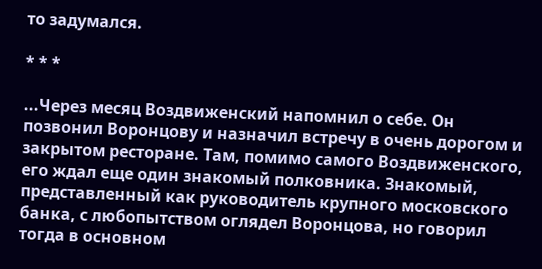то задумался.

* * *

...Через месяц Воздвиженский напомнил о себе. Он позвонил Воронцову и назначил встречу в очень дорогом и закрытом ресторане. Там, помимо самого Воздвиженского, его ждал еще один знакомый полковника. Знакомый, представленный как руководитель крупного московского банка, с любопытством оглядел Воронцова, но говорил тогда в основном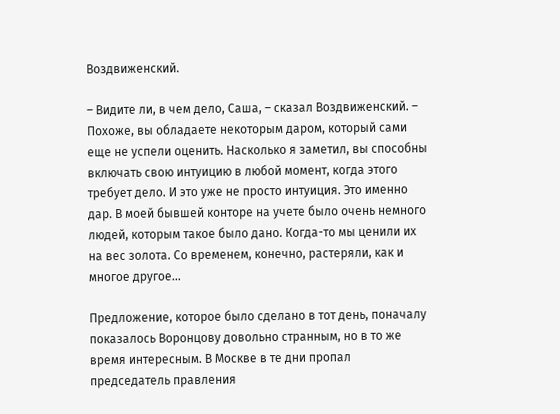Воздвиженский.

– Видите ли, в чем дело, Саша, – сказал Воздвиженский. – Похоже, вы обладаете некоторым даром, который сами еще не успели оценить. Насколько я заметил, вы способны включать свою интуицию в любой момент, когда этого требует дело. И это уже не просто интуиция. Это именно дар. В моей бывшей конторе на учете было очень немного людей, которым такое было дано. Когда-то мы ценили их на вес золота. Со временем, конечно, растеряли, как и многое другое...

Предложение, которое было сделано в тот день, поначалу показалось Воронцову довольно странным, но в то же время интересным. В Москве в те дни пропал председатель правления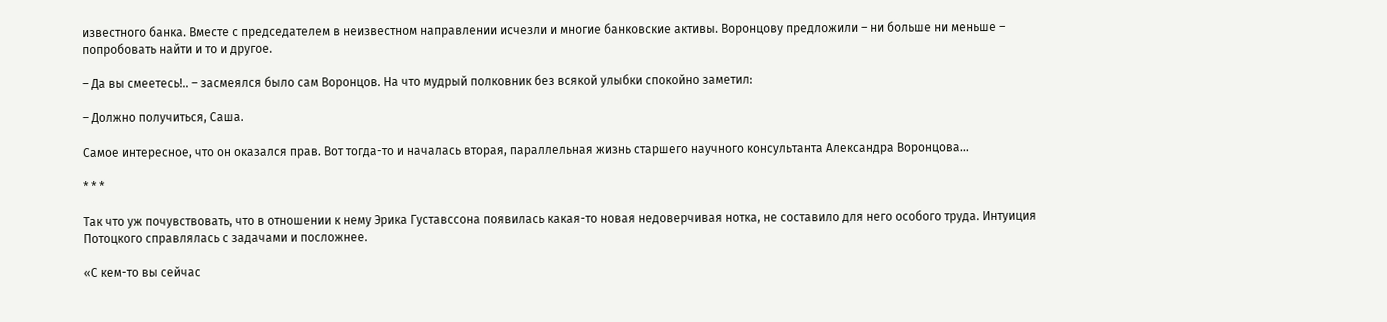известного банка. Вместе с председателем в неизвестном направлении исчезли и многие банковские активы. Воронцову предложили – ни больше ни меньше – попробовать найти и то и другое.

– Да вы смеетесь!.. – засмеялся было сам Воронцов. На что мудрый полковник без всякой улыбки спокойно заметил:

– Должно получиться, Саша.

Самое интересное, что он оказался прав. Вот тогда-то и началась вторая, параллельная жизнь старшего научного консультанта Александра Воронцова...

* * *

Так что уж почувствовать, что в отношении к нему Эрика Густавссона появилась какая-то новая недоверчивая нотка, не составило для него особого труда. Интуиция Потоцкого справлялась с задачами и посложнее.

«С кем-то вы сейчас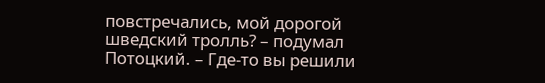повстречались, мой дорогой шведский тролль? – подумал Потоцкий. – Где-то вы решили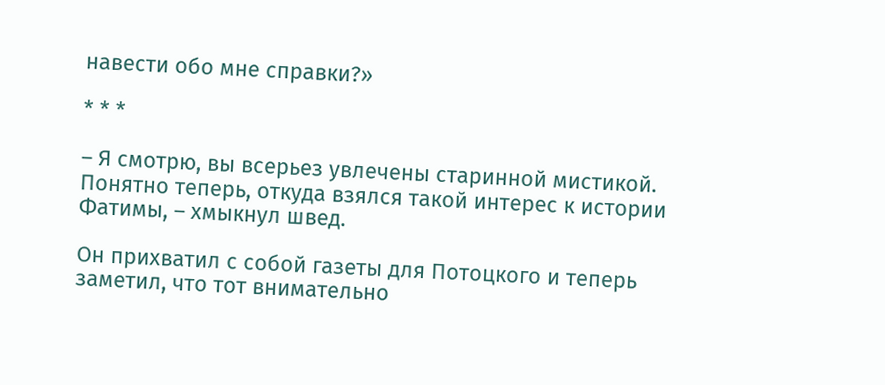навести обо мне справки?»

* * *

– Я смотрю, вы всерьез увлечены старинной мистикой. Понятно теперь, откуда взялся такой интерес к истории Фатимы, – хмыкнул швед.

Он прихватил с собой газеты для Потоцкого и теперь заметил, что тот внимательно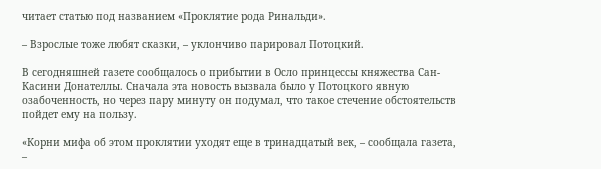читает статью под названием «Проклятие рода Ринальди».

– Взрослые тоже любят сказки, – уклончиво парировал Потоцкий.

В сегодняшней газете сообщалось о прибытии в Осло принцессы княжества Сан-Касини Донателлы. Сначала эта новость вызвала было у Потоцкого явную озабоченность, но через пару минуту он подумал, что такое стечение обстоятельств пойдет ему на пользу.

«Корни мифа об этом проклятии уходят еще в тринадцатый век, – сообщала газета, –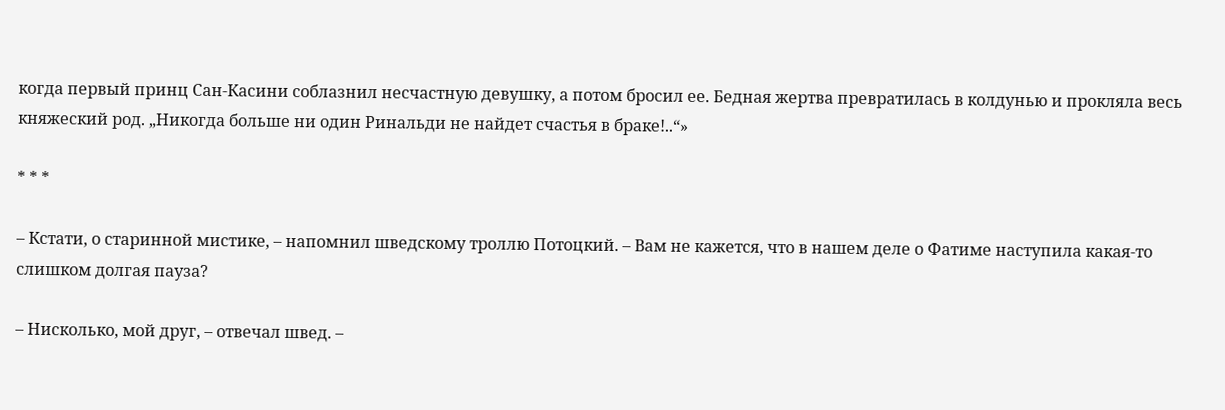когда первый принц Сан-Касини соблазнил несчастную девушку, а потом бросил ее. Бедная жертва превратилась в колдунью и прокляла весь княжеский род. „Никогда больше ни один Ринальди не найдет счастья в браке!..“»

* * *

– Кстати, о старинной мистике, – напомнил шведскому троллю Потоцкий. – Вам не кажется, что в нашем деле о Фатиме наступила какая-то слишком долгая пауза?

– Нисколько, мой друг, – отвечал швед. –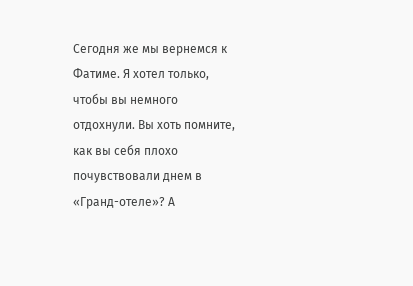Сегодня же мы вернемся к Фатиме. Я хотел только, чтобы вы немного отдохнули. Вы хоть помните, как вы себя плохо почувствовали днем в «Гранд-отеле»? А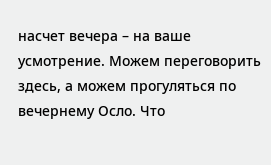насчет вечера – на ваше усмотрение. Можем переговорить здесь, а можем прогуляться по вечернему Осло. Что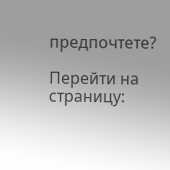предпочтете?

Перейти на страницу: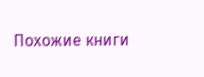Похожие книги